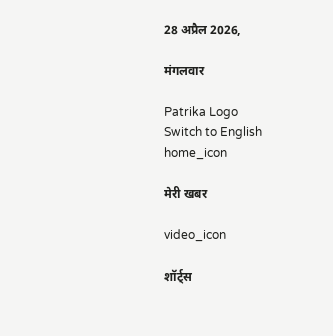28 अप्रैल 2026,

मंगलवार

Patrika Logo
Switch to English
home_icon

मेरी खबर

video_icon

शॉर्ट्स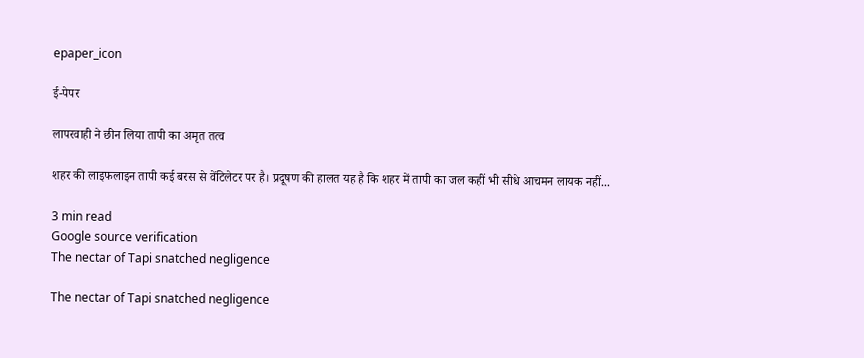epaper_icon

ई-पेपर

लापरवाही ने छीन लिया तापी का अमृत तत्व

शहर की लाइफलाइन तापी कई बरस से वेंटिलेटर पर है। प्रदूषण की हालत यह है कि शहर में तापी का जल कहीं भी सीधे आचमन लायक नहीं...

3 min read
Google source verification
The nectar of Tapi snatched negligence

The nectar of Tapi snatched negligence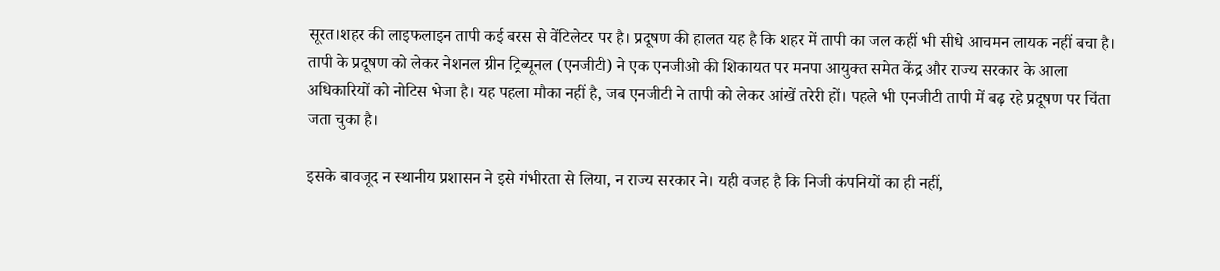सूरत।शहर की लाइफलाइन तापी कई बरस से वेंटिलेटर पर है। प्रदूषण की हालत यह है कि शहर में तापी का जल कहीं भी सीधे आचमन लायक नहीं बचा है। तापी के प्रदूषण को लेकर नेशनल ग्रीन ट्रिब्यूनल (एनजीटी) ने एक एनजीओ की शिकायत पर मनपा आयुक्त समेत केंद्र और राज्य सरकार के आला अधिकारियों को नोटिस भेजा है। यह पहला मौका नहीं है, जब एनजीटी ने तापी को लेकर आंखें तरेरी हों। पहले भी एनजीटी तापी में बढ़ रहे प्रदूषण पर चिंता जता चुका है।

इसके बावजूद न स्थानीय प्रशासन ने इसे गंभीरता से लिया, न राज्य सरकार ने। यही वजह है कि निजी कंपनियों का ही नहीं,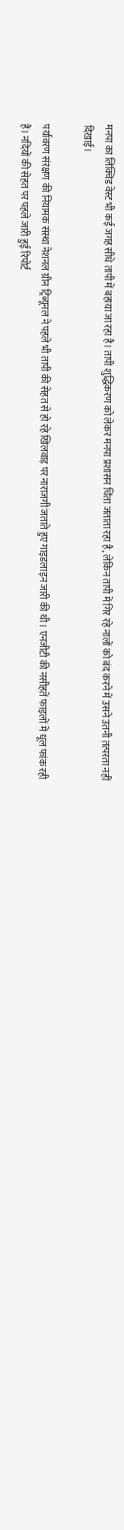मनपा का लिक्विड वेस्ट भी कई जगह सीधे तापी में बहाया जा रहा है। तापी शुद्धिकरण को लेकर मनपा प्रशासन चिंता जताता रहा है, लेकिन तापी में गिर रहे नालों को बंद करने में उसने उतनी तत्परता नहीं दिखाई।

पर्यावरण संरक्षण की नियामक संस्था नेशनल ग्रीन ट्रिब्यूनल ने पहले भी तापी की सेहत से हो रहे खिलवाड़ पर नाराजगी जताते हुए गाइडलाइन जारी की थी। एनजीटी की नसीहतें फाइलों में धूल फांक रही हैं। नदियों की सेहत पर पहले जारी हुई रिपोर्ट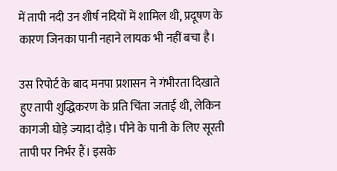में तापी नदी उन शीर्ष नदियों में शामिल थी, प्रदूषण के कारण जिनका पानी नहाने लायक भी नहीं बचा है।

उस रिपोर्ट के बाद मनपा प्रशासन ने गंभीरता दिखाते हुए तापी शुद्धिकरण के प्रति चिंता जताई थी, लेकिन कागजी घोड़े ज्यादा दौड़े। पीने के पानी के लिए सूरती तापी पर निर्भर हैं। इसके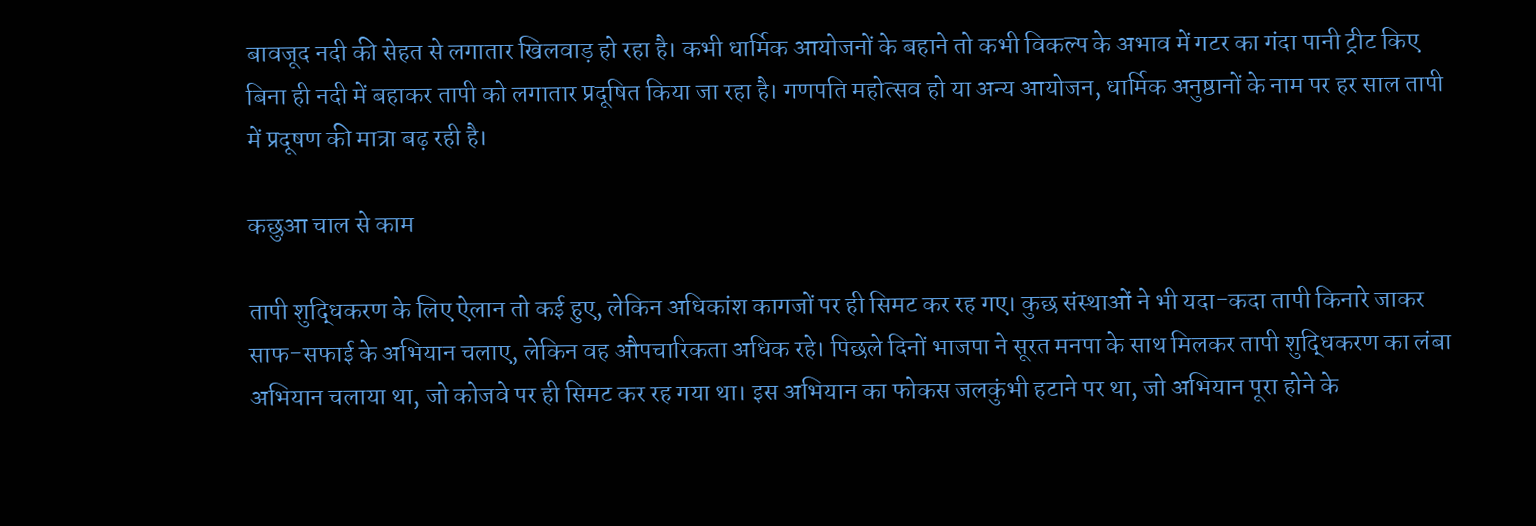बावजूद नदी की सेहत से लगातार खिलवाड़ हो रहा है। कभी धार्मिक आयोजनों के बहाने तो कभी विकल्प के अभाव में गटर का गंदा पानी ट्रीट किए बिना ही नदी में बहाकर तापी को लगातार प्रदूषित किया जा रहा है। गणपति महोत्सव हो या अन्य आयोजन, धार्मिक अनुष्ठानों के नाम पर हर साल तापी में प्रदूषण की मात्रा बढ़ रही है।

कछुआ चाल से काम

तापी शुद्धिकरण के लिए ऐलान तो कई हुए, लेकिन अधिकांश कागजों पर ही सिमट कर रह गए। कुछ संस्थाओं ने भी यदा-कदा तापी किनारे जाकर साफ-सफाई के अभियान चलाए, लेकिन वह औपचारिकता अधिक रहे। पिछले दिनों भाजपा ने सूरत मनपा के साथ मिलकर तापी शुद्धिकरण का लंबा अभियान चलाया था, जो कोजवे पर ही सिमट कर रह गया था। इस अभियान का फोकस जलकुंभी हटाने पर था, जो अभियान पूरा होने के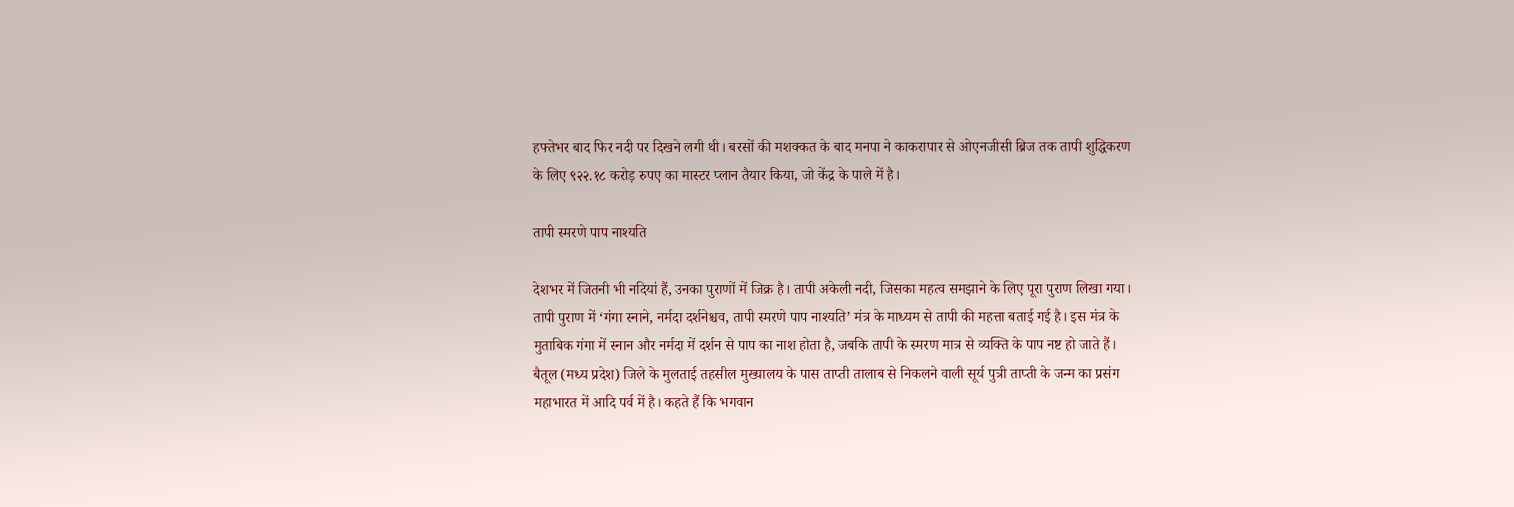हफ्तेभर बाद फिर नदी पर दिखने लगी थी। बरसों की मशक्कत के बाद मनपा ने काकरापार से ओएनजीसी ब्रिज तक तापी शुद्धिकरण के लिए ९२२.१८ करोड़ रुपए का मास्टर प्लान तैयार किया, जो केंद्र के पाले में है।

तापी स्मरणे पाप नाश्यति

देशभर में जितनी भी नदियां हैं, उनका पुराणों में जिक्र है। तापी अकेली नदी, जिसका महत्व समझाने के लिए पूरा पुराण लिखा गया। तापी पुराण में ‘गंगा स्नाने, नर्मदा दर्शनेश्चव, तापी स्मरणे पाप नाश्यति’ मंत्र के माध्यम से तापी की महत्ता बताई गई है। इस मंत्र के मुताबिक गंगा में स्नान और नर्मदा में दर्शन से पाप का नाश होता है, जबकि तापी के स्मरण मात्र से व्यक्ति के पाप नष्ट हो जाते हैं। बैतूल (मध्य प्रदेश) जिले के मुलताई तहसील मुख्यालय के पास ताप्ती तालाब से निकलने वाली सूर्य पुत्री ताप्ती के जन्म का प्रसंग महाभारत में आदि पर्व में है। कहते हैं कि भगवान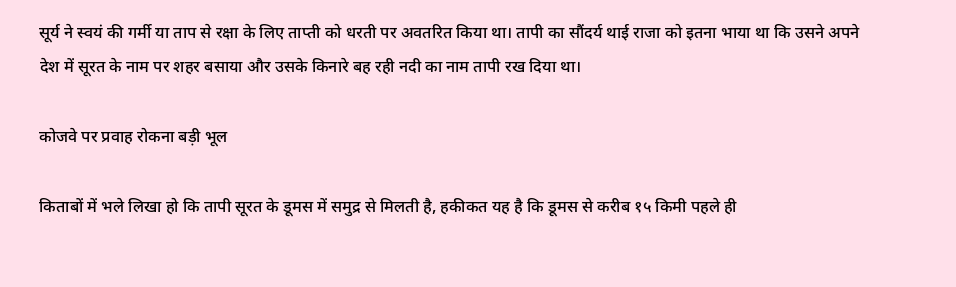सूर्य ने स्वयं की गर्मी या ताप से रक्षा के लिए ताप्ती को धरती पर अवतरित किया था। तापी का सौंदर्य थाई राजा को इतना भाया था कि उसने अपने देश में सूरत के नाम पर शहर बसाया और उसके किनारे बह रही नदी का नाम तापी रख दिया था।

कोजवे पर प्रवाह रोकना बड़ी भूल

किताबों में भले लिखा हो कि तापी सूरत के डूमस में समुद्र से मिलती है, हकीकत यह है कि डूमस से करीब १५ किमी पहले ही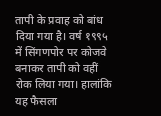तापी के प्रवाह को बांध दिया गया है। वर्ष १९९५ में सिंगणपोर पर कोजवे बनाकर तापी को वहीं रोक लिया गया। हालांकि यह फैसला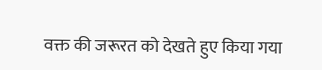वक्त की जरूरत को देखते हुए किया गया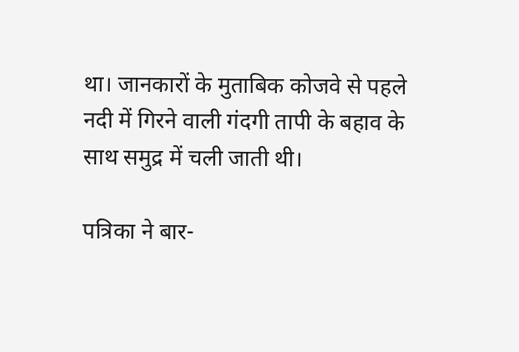था। जानकारों के मुताबिक कोजवे से पहले नदी में गिरने वाली गंदगी तापी के बहाव के साथ समुद्र में चली जाती थी।

पत्रिका ने बार-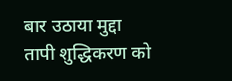बार उठाया मुद्दा
तापी शुद्धिकरण को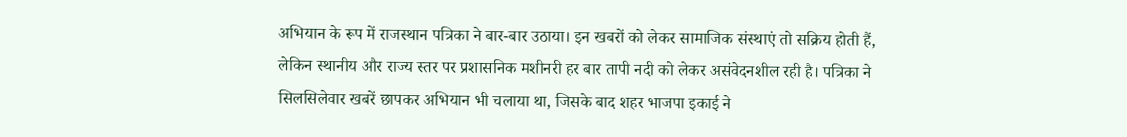अभियान के रूप में राजस्थान पत्रिका ने बार-बार उठाया। इन खबरों को लेकर सामाजिक संस्थाएं तो सक्रिय होती हैं, लेकिन स्थानीय और राज्य स्तर पर प्रशासनिक मशीनरी हर बार तापी नदी को लेकर असंवेदनशील रही है। पत्रिका ने सिलसिलेवार खबरें छापकर अभियान भी चलाया था, जिसके बाद शहर भाजपा इकाई ने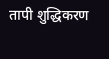तापी शुद्धिकरण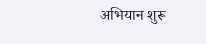अभियान शुरू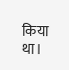किया था।